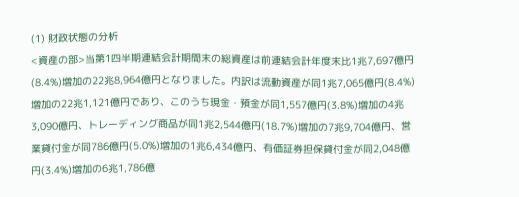(1) 財政状態の分析
<資産の部>当第1四半期連結会計期間末の総資産は前連結会計年度末比1兆7,697億円(8.4%)増加の22兆8,964億円となりました。内訳は流動資産が同1兆7,065億円(8.4%)増加の22兆1,121億円であり、このうち現金・預金が同1,557億円(3.8%)増加の4兆3,090億円、トレーディング商品が同1兆2,544億円(18.7%)増加の7兆9,704億円、営業貸付金が同786億円(5.0%)増加の1兆6,434億円、有価証券担保貸付金が同2,048億円(3.4%)増加の6兆1,786億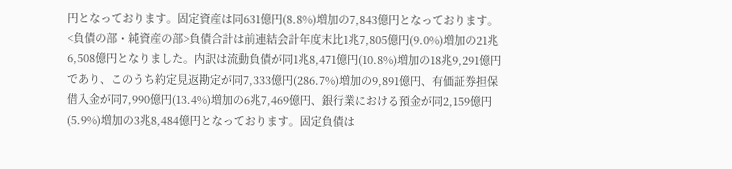円となっております。固定資産は同631億円(8.8%)増加の7,843億円となっております。
<負債の部・純資産の部>負債合計は前連結会計年度末比1兆7,805億円(9.0%)増加の21兆6,508億円となりました。内訳は流動負債が同1兆8,471億円(10.8%)増加の18兆9,291億円であり、このうち約定見返勘定が同7,333億円(286.7%)増加の9,891億円、有価証券担保借入金が同7,990億円(13.4%)増加の6兆7,469億円、銀行業における預金が同2,159億円(5.9%)増加の3兆8,484億円となっております。固定負債は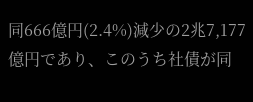同666億円(2.4%)減少の2兆7,177億円であり、このうち社債が同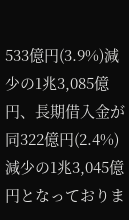533億円(3.9%)減少の1兆3,085億円、長期借入金が同322億円(2.4%)減少の1兆3,045億円となっておりま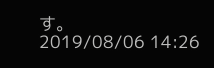す。
2019/08/06 14:26